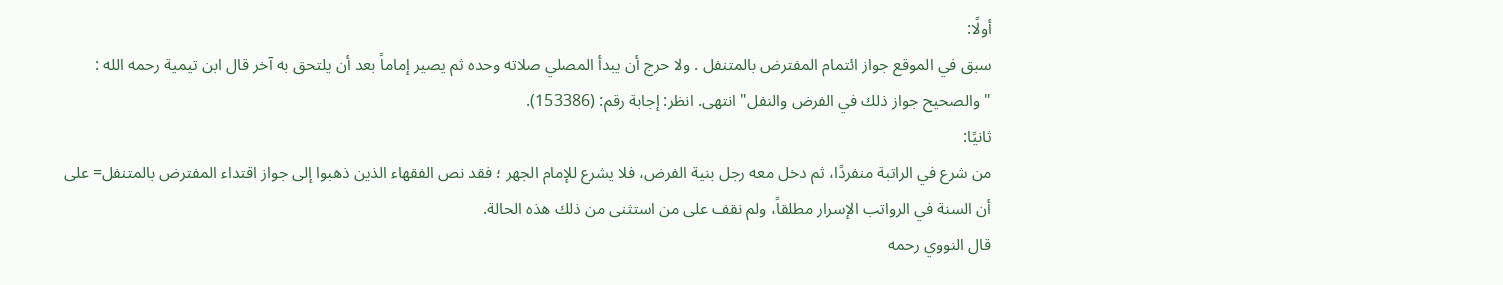أولًا:
سبق في الموقع جواز ائتمام المفترض بالمتنفل . ولا حرج أن يبدأ المصلي صلاته وحده ثم يصير إماماً بعد أن يلتحق به آخر قال ابن تيمية رحمه الله : "والصحيح جواز ذلك في الفرض والنفل" انتهى. انظر: إجابة رقم: (153386).
ثانيًا:
من شرع في الراتبة منفردًا، ثم دخل معه رجل بنية الفرض، فلا يشرع للإمام الجهر ؛ فقد نص الفقهاء الذين ذهبوا إلى جواز اقتداء المفترض بالمتنفل= على أن السنة في الرواتب الإسرار مطلقاً، ولم نقف على من استثنى من ذلك هذه الحالة.
قال النووي رحمه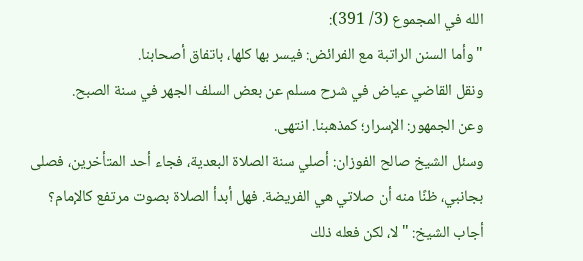الله في المجموع (3/ 391):
"وأما السنن الراتبة مع الفرائض: فيسر بها كلها، باتفاق أصحابنا.
ونقل القاضي عياض في شرح مسلم عن بعض السلف الجهر في سنة الصبح.
وعن الجمهور: الإسرار؛ كمذهبنا. انتهى.
وسئل الشيخ صالح الفوزان: أصلي سنة الصلاة البعدية، فجاء أحد المتأخرين، فصلى بجانبي، ظنًا منه أن صلاتي هي الفريضة. فهل أبدأ الصلاة بصوت مرتفع كالإمام؟
أجاب الشيخ: "لا، لكن فعله ذلك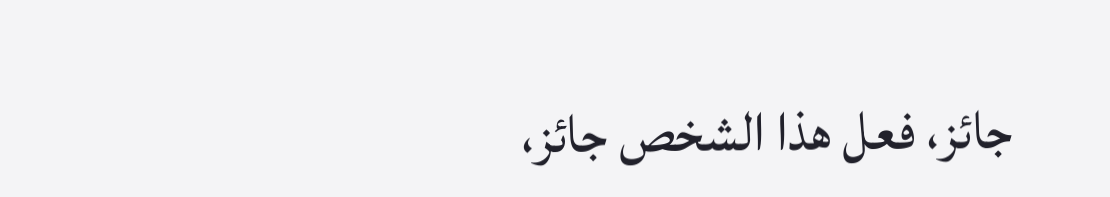جائز، فعل هذا الشخص جائز،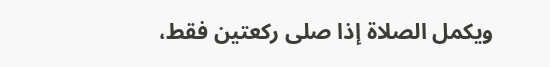ويكمل الصلاة إذا صلى ركعتين فقط،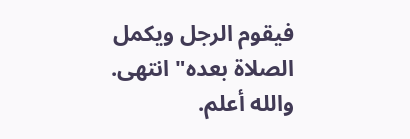فيقوم الرجل ويكمل الصلاة بعده" انتهى.
والله أعلم.